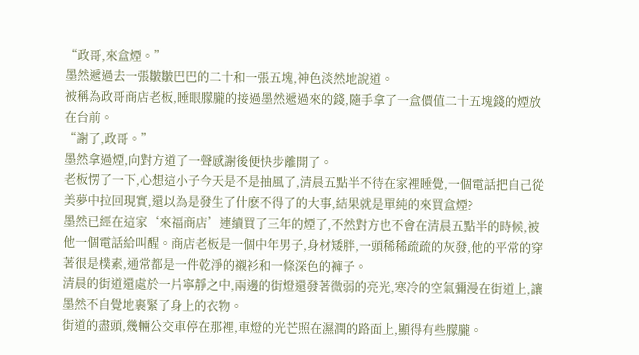“政哥,來盒煙。”
墨然遞過去一張皺皺巴巴的二十和一張五塊,神色淡然地說道。
被稱為政哥商店老板,睡眼朦朧的接過墨然遞過來的錢,隨手拿了一盒價值二十五塊錢的煙放在台前。
“謝了,政哥。”
墨然拿過煙,向對方道了一聲感謝後便快步離開了。
老板愣了一下,心想這小子今天是不是抽風了,清晨五點半不待在家裡睡覺,一個電話把自己從美夢中拉回現實,還以為是發生了什麽不得了的大事,結果就是單純的來買盒煙?
墨然已經在這家‘來福商店’連續買了三年的煙了,不然對方也不會在清晨五點半的時候,被他一個電話給叫醒。商店老板是一個中年男子,身材矮胖,一頭稀稀疏疏的灰發,他的平常的穿著很是樸素,通常都是一件乾淨的襯衫和一條深色的褲子。
清晨的街道還處於一片寧靜之中,兩邊的街燈還發著微弱的亮光,寒冷的空氣彌漫在街道上,讓墨然不自覺地裹緊了身上的衣物。
街道的盡頭,幾輛公交車停在那裡,車燈的光芒照在濕潤的路面上,顯得有些朦朧。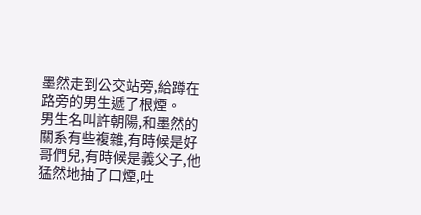墨然走到公交站旁,給蹲在路旁的男生遞了根煙。
男生名叫許朝陽,和墨然的關系有些複雜,有時候是好哥們兒,有時候是義父子,他猛然地抽了口煙,吐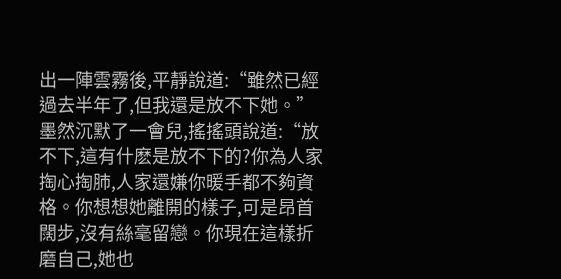出一陣雲霧後,平靜說道:“雖然已經過去半年了,但我還是放不下她。”
墨然沉默了一會兒,搖搖頭說道:“放不下,這有什麽是放不下的?你為人家掏心掏肺,人家還嫌你暖手都不夠資格。你想想她離開的樣子,可是昂首闊步,沒有絲毫留戀。你現在這樣折磨自己,她也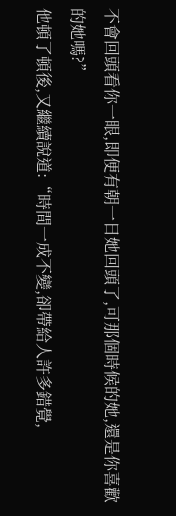不會回頭看你一眼,即便有朝一日她回頭了,可那個時候的她,還是你喜歡的她嗎?”
他頓了頓後,又繼續說道:“時間一成不變,卻帶給人許多錯覺,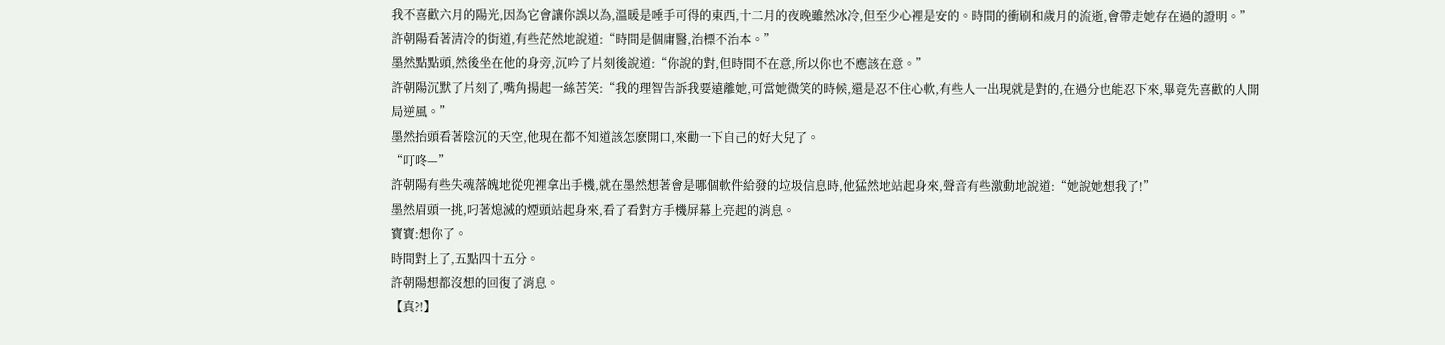我不喜歡六月的陽光,因為它會讓你誤以為,溫暖是唾手可得的東西,十二月的夜晚雖然冰冷,但至少心裡是安的。時間的衝刷和歲月的流逝,會帶走她存在過的證明。”
許朝陽看著清冷的街道,有些茫然地說道:“時間是個庸醫,治標不治本。”
墨然點點頭,然後坐在他的身旁,沉吟了片刻後說道:“你說的對,但時間不在意,所以你也不應該在意。”
許朝陽沉默了片刻了,嘴角揚起一絲苦笑:“我的理智告訴我要遠離她,可當她微笑的時候,還是忍不住心軟,有些人一出現就是對的,在過分也能忍下來,畢竟先喜歡的人開局逆風。”
墨然抬頭看著陰沉的天空,他現在都不知道該怎麽開口,來勸一下自己的好大兒了。
“叮咚—”
許朝陽有些失魂落魄地從兜裡拿出手機,就在墨然想著會是哪個軟件給發的垃圾信息時,他猛然地站起身來,聲音有些激動地說道:“她說她想我了!”
墨然眉頭一挑,叼著熄滅的煙頭站起身來,看了看對方手機屏幕上亮起的消息。
寶寶:想你了。
時間對上了,五點四十五分。
許朝陽想都沒想的回復了消息。
【真?!】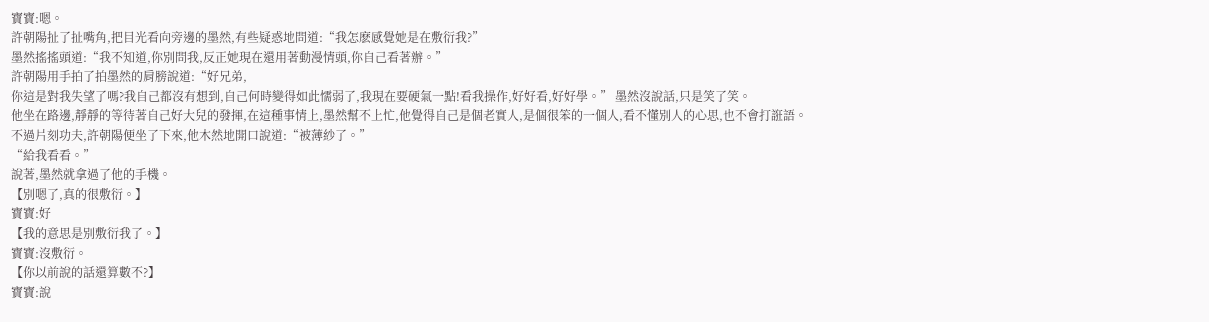寶寶:嗯。
許朝陽扯了扯嘴角,把目光看向旁邊的墨然,有些疑惑地問道:“我怎麽感覺她是在敷衍我?”
墨然搖搖頭道:“我不知道,你別問我,反正她現在還用著動漫情頭,你自己看著辦。”
許朝陽用手拍了拍墨然的肩膀說道:“好兄弟,
你這是對我失望了嗎?我自己都沒有想到,自己何時變得如此懦弱了,我現在要硬氣一點!看我操作,好好看,好好學。” 墨然沒說話,只是笑了笑。
他坐在路邊,靜靜的等待著自己好大兒的發揮,在這種事情上,墨然幫不上忙,他覺得自己是個老實人,是個很笨的一個人,看不懂別人的心思,也不會打誑語。
不過片刻功夫,許朝陽便坐了下來,他木然地開口說道:“被薄紗了。”
“給我看看。”
說著,墨然就拿過了他的手機。
【別嗯了,真的很敷衍。】
寶寶:好
【我的意思是別敷衍我了。】
寶寶:沒敷衍。
【你以前說的話還算數不?】
寶寶:說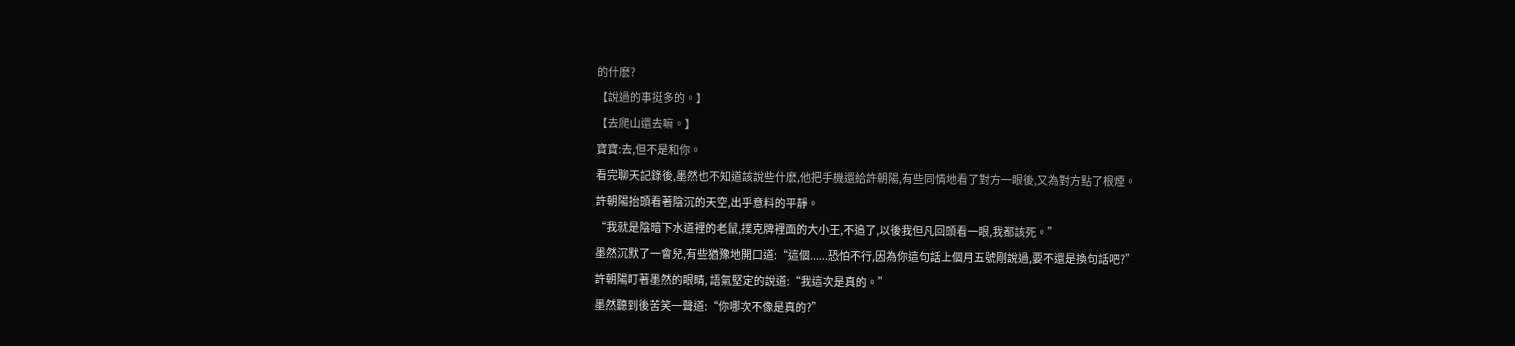的什麽?
【說過的事挺多的。】
【去爬山還去嘛。】
寶寶:去,但不是和你。
看完聊天記錄後,墨然也不知道該說些什麽,他把手機還給許朝陽,有些同情地看了對方一眼後,又為對方點了根煙。
許朝陽抬頭看著陰沉的天空,出乎意料的平靜。
“我就是陰暗下水道裡的老鼠,撲克牌裡面的大小王,不追了,以後我但凡回頭看一眼,我都該死。”
墨然沉默了一會兒,有些猶豫地開口道:“這個......恐怕不行,因為你這句話上個月五號剛說過,要不還是換句話吧?”
許朝陽盯著墨然的眼睛, 語氣堅定的說道:“我這次是真的。”
墨然聽到後苦笑一聲道:“你哪次不像是真的?”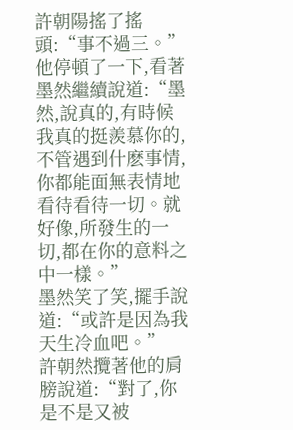許朝陽搖了搖頭:“事不過三。”
他停頓了一下,看著墨然繼續說道:“墨然,說真的,有時候我真的挺羨慕你的,不管遇到什麽事情,你都能面無表情地看待看待一切。就好像,所發生的一切,都在你的意料之中一樣。”
墨然笑了笑,擺手說道:“或許是因為我天生冷血吧。”
許朝然攬著他的肩膀說道:“對了,你是不是又被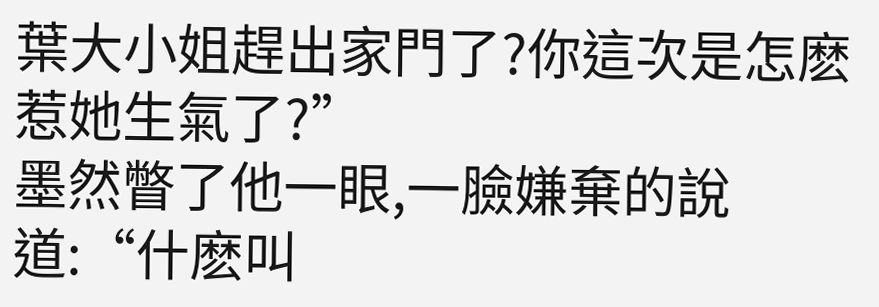葉大小姐趕出家門了?你這次是怎麽惹她生氣了?”
墨然瞥了他一眼,一臉嫌棄的說道:“什麽叫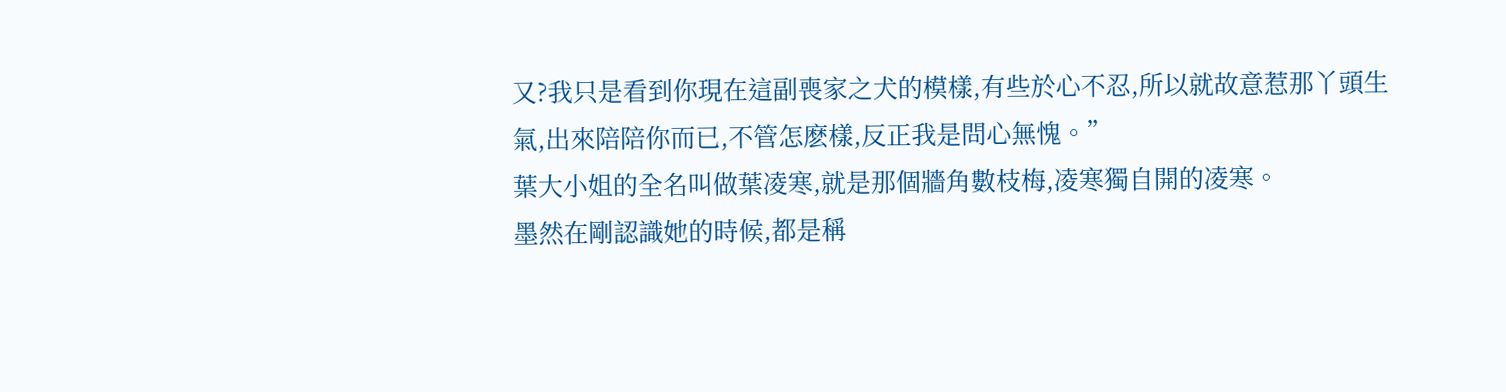又?我只是看到你現在這副喪家之犬的模樣,有些於心不忍,所以就故意惹那丫頭生氣,出來陪陪你而已,不管怎麽樣,反正我是問心無愧。”
葉大小姐的全名叫做葉凌寒,就是那個牆角數枝梅,凌寒獨自開的凌寒。
墨然在剛認識她的時候,都是稱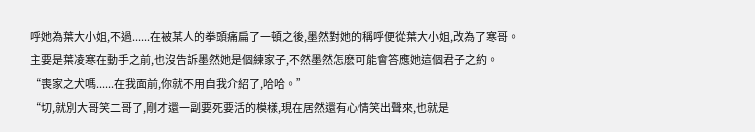呼她為葉大小姐,不過......在被某人的拳頭痛扁了一頓之後,墨然對她的稱呼便從葉大小姐,改為了寒哥。
主要是葉凌寒在動手之前,也沒告訴墨然她是個練家子,不然墨然怎麽可能會答應她這個君子之約。
“喪家之犬嗎......在我面前,你就不用自我介紹了,哈哈。”
“切,就別大哥笑二哥了,剛才還一副要死要活的模樣,現在居然還有心情笑出聲來,也就是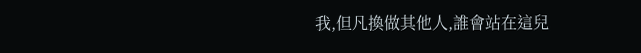我,但凡換做其他人,誰會站在這兒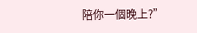陪你一個晚上?”